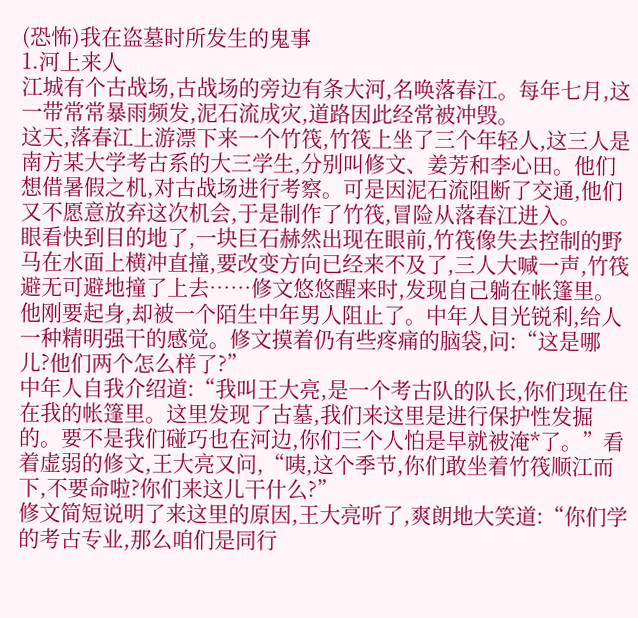(恐怖)我在盗墓时所发生的鬼事
1.河上来人
江城有个古战场,古战场的旁边有条大河,名唤落春江。每年七月,这一带常常暴雨频发,泥石流成灾,道路因此经常被冲毁。
这天,落春江上游漂下来一个竹筏,竹筏上坐了三个年轻人,这三人是南方某大学考古系的大三学生,分别叫修文、姜芳和李心田。他们想借暑假之机,对古战场进行考察。可是因泥石流阻断了交通,他们又不愿意放弃这次机会,于是制作了竹筏,冒险从落春江进入。
眼看快到目的地了,一块巨石赫然出现在眼前,竹筏像失去控制的野马在水面上横冲直撞,要改变方向已经来不及了,三人大喊一声,竹筏避无可避地撞了上去……修文悠悠醒来时,发现自己躺在帐篷里。他刚要起身,却被一个陌生中年男人阻止了。中年人目光锐利,给人一种精明强干的感觉。修文摸着仍有些疼痛的脑袋,问:“这是哪儿?他们两个怎么样了?”
中年人自我介绍道:“我叫王大亮,是一个考古队的队长,你们现在住在我的帐篷里。这里发现了古墓,我们来这里是进行保护性发掘的。要不是我们碰巧也在河边,你们三个人怕是早就被淹*了。”看着虚弱的修文,王大亮又问,“咦,这个季节,你们敢坐着竹筏顺江而下,不要命啦?你们来这儿干什么?”
修文简短说明了来这里的原因,王大亮听了,爽朗地大笑道:“你们学的考古专业,那么咱们是同行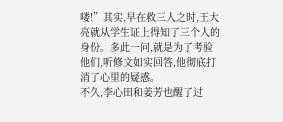喽!”其实,早在救三人之时,王大亮就从学生证上得知了三个人的身份。多此一问,就是为了考验他们,听修文如实回答,他彻底打消了心里的疑惑。
不久,李心田和姜芳也醒了过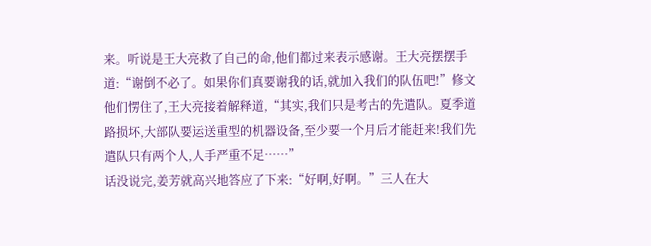来。听说是王大亮救了自己的命,他们都过来表示感谢。王大亮摆摆手道:“谢倒不必了。如果你们真要谢我的话,就加入我们的队伍吧!”修文他们愣住了,王大亮接着解释道,“其实,我们只是考古的先遣队。夏季道路损坏,大部队要运送重型的机器设备,至少要一个月后才能赶来!我们先遣队只有两个人,人手严重不足……”
话没说完,姜芳就高兴地答应了下来:“好啊,好啊。”三人在大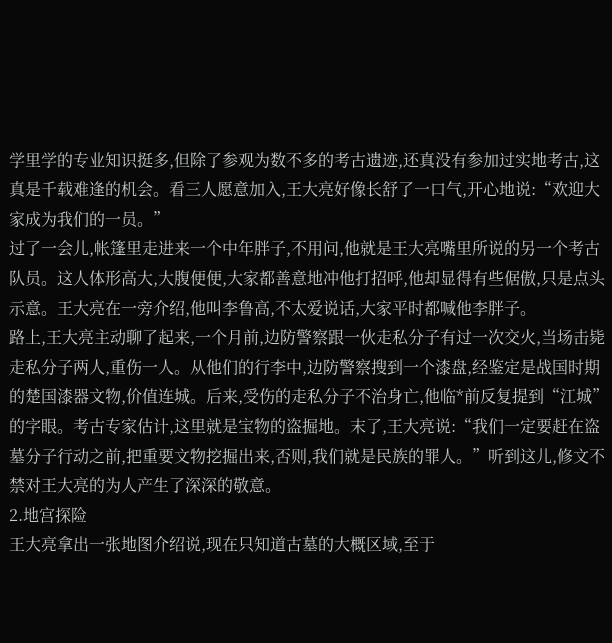学里学的专业知识挺多,但除了参观为数不多的考古遗迹,还真没有参加过实地考古,这真是千载难逢的机会。看三人愿意加入,王大亮好像长舒了一口气,开心地说:“欢迎大家成为我们的一员。”
过了一会儿,帐篷里走进来一个中年胖子,不用问,他就是王大亮嘴里所说的另一个考古队员。这人体形高大,大腹便便,大家都善意地冲他打招呼,他却显得有些倨傲,只是点头示意。王大亮在一旁介绍,他叫李鲁高,不太爱说话,大家平时都喊他李胖子。
路上,王大亮主动聊了起来,一个月前,边防警察跟一伙走私分子有过一次交火,当场击毙走私分子两人,重伤一人。从他们的行李中,边防警察搜到一个漆盘,经鉴定是战国时期的楚国漆器文物,价值连城。后来,受伤的走私分子不治身亡,他临*前反复提到“江城”的字眼。考古专家估计,这里就是宝物的盗掘地。末了,王大亮说:“我们一定要赶在盗墓分子行动之前,把重要文物挖掘出来,否则,我们就是民族的罪人。”听到这儿,修文不禁对王大亮的为人产生了深深的敬意。
2.地宫探险
王大亮拿出一张地图介绍说,现在只知道古墓的大概区域,至于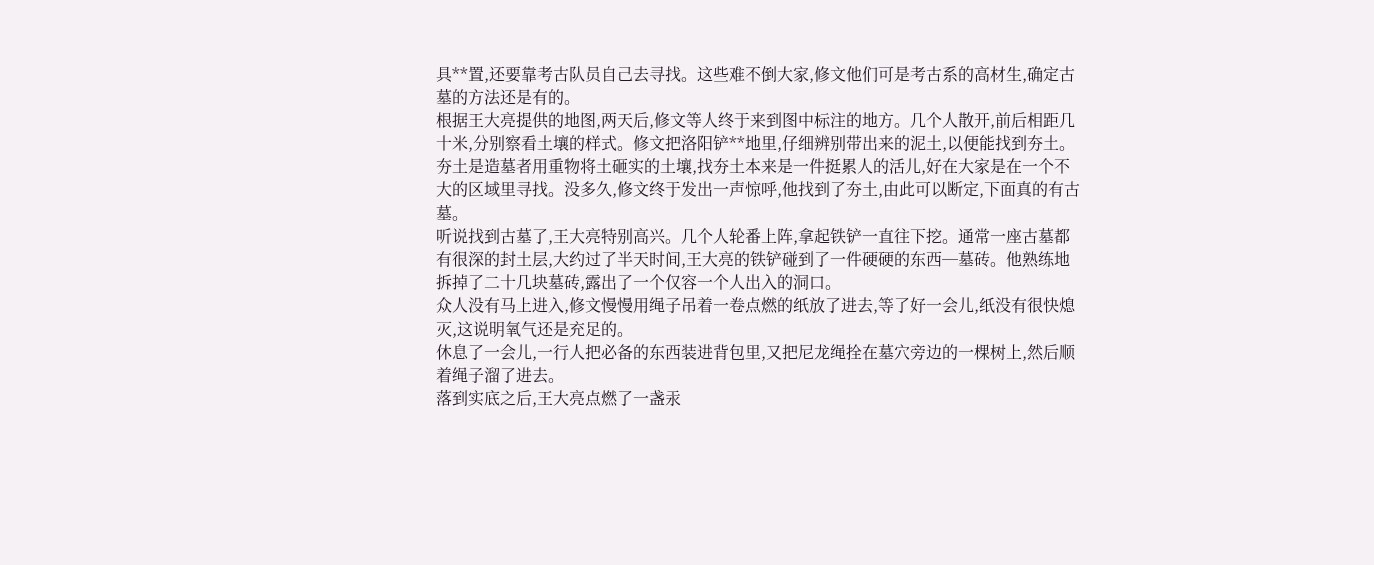具**置,还要靠考古队员自己去寻找。这些难不倒大家,修文他们可是考古系的高材生,确定古墓的方法还是有的。
根据王大亮提供的地图,两天后,修文等人终于来到图中标注的地方。几个人散开,前后相距几十米,分别察看土壤的样式。修文把洛阳铲**地里,仔细辨别带出来的泥土,以便能找到夯土。
夯土是造墓者用重物将土砸实的土壤,找夯土本来是一件挺累人的活儿,好在大家是在一个不大的区域里寻找。没多久,修文终于发出一声惊呼,他找到了夯土,由此可以断定,下面真的有古墓。
听说找到古墓了,王大亮特别高兴。几个人轮番上阵,拿起铁铲一直往下挖。通常一座古墓都有很深的封土层,大约过了半天时间,王大亮的铁铲碰到了一件硬硬的东西─墓砖。他熟练地拆掉了二十几块墓砖,露出了一个仅容一个人出入的洞口。
众人没有马上进入,修文慢慢用绳子吊着一卷点燃的纸放了进去,等了好一会儿,纸没有很快熄灭,这说明氧气还是充足的。
休息了一会儿,一行人把必备的东西装进背包里,又把尼龙绳拴在墓穴旁边的一棵树上,然后顺着绳子溜了进去。
落到实底之后,王大亮点燃了一盏汞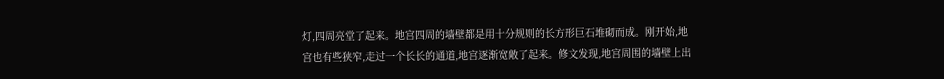灯,四周亮堂了起来。地宫四周的墙壁都是用十分规则的长方形巨石堆砌而成。刚开始,地宫也有些狭窄,走过一个长长的通道,地宫逐渐宽敞了起来。修文发现,地宫周围的墙壁上出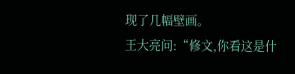现了几幅壁画。
王大亮问:“修文,你看这是什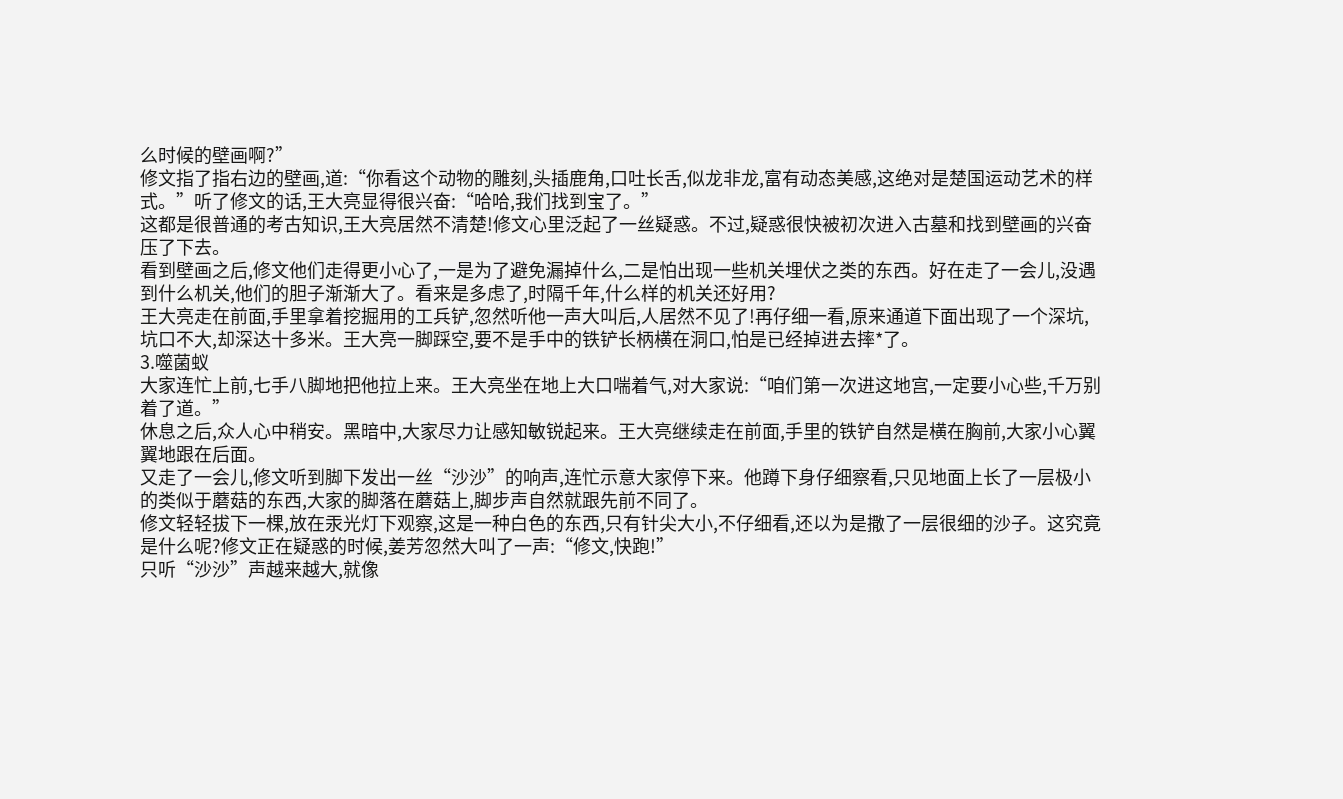么时候的壁画啊?”
修文指了指右边的壁画,道:“你看这个动物的雕刻,头插鹿角,口吐长舌,似龙非龙,富有动态美感,这绝对是楚国运动艺术的样式。”听了修文的话,王大亮显得很兴奋:“哈哈,我们找到宝了。”
这都是很普通的考古知识,王大亮居然不清楚!修文心里泛起了一丝疑惑。不过,疑惑很快被初次进入古墓和找到壁画的兴奋压了下去。
看到壁画之后,修文他们走得更小心了,一是为了避免漏掉什么,二是怕出现一些机关埋伏之类的东西。好在走了一会儿,没遇到什么机关,他们的胆子渐渐大了。看来是多虑了,时隔千年,什么样的机关还好用?
王大亮走在前面,手里拿着挖掘用的工兵铲,忽然听他一声大叫后,人居然不见了!再仔细一看,原来通道下面出现了一个深坑,坑口不大,却深达十多米。王大亮一脚踩空,要不是手中的铁铲长柄横在洞口,怕是已经掉进去摔*了。
3.噬菌蚁
大家连忙上前,七手八脚地把他拉上来。王大亮坐在地上大口喘着气,对大家说:“咱们第一次进这地宫,一定要小心些,千万别着了道。”
休息之后,众人心中稍安。黑暗中,大家尽力让感知敏锐起来。王大亮继续走在前面,手里的铁铲自然是横在胸前,大家小心翼翼地跟在后面。
又走了一会儿,修文听到脚下发出一丝“沙沙”的响声,连忙示意大家停下来。他蹲下身仔细察看,只见地面上长了一层极小的类似于蘑菇的东西,大家的脚落在蘑菇上,脚步声自然就跟先前不同了。
修文轻轻拔下一棵,放在汞光灯下观察,这是一种白色的东西,只有针尖大小,不仔细看,还以为是撒了一层很细的沙子。这究竟是什么呢?修文正在疑惑的时候,姜芳忽然大叫了一声:“修文,快跑!”
只听“沙沙”声越来越大,就像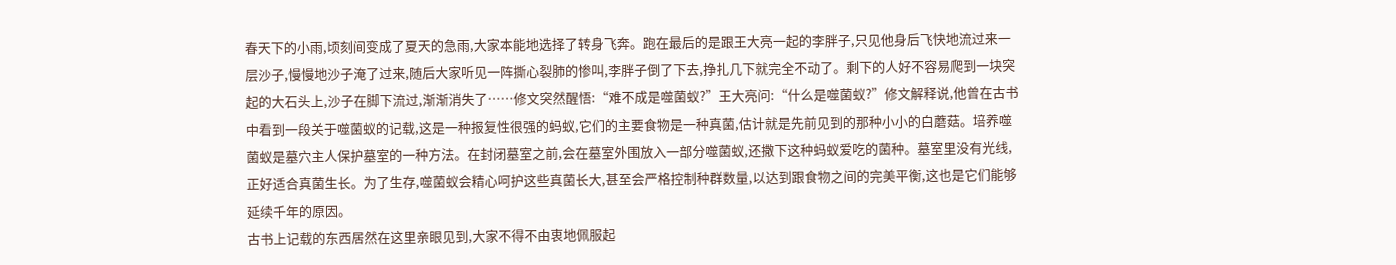春天下的小雨,顷刻间变成了夏天的急雨,大家本能地选择了转身飞奔。跑在最后的是跟王大亮一起的李胖子,只见他身后飞快地流过来一层沙子,慢慢地沙子淹了过来,随后大家听见一阵撕心裂肺的惨叫,李胖子倒了下去,挣扎几下就完全不动了。剩下的人好不容易爬到一块突起的大石头上,沙子在脚下流过,渐渐消失了……修文突然醒悟:“难不成是噬菌蚁?”王大亮问:“什么是噬菌蚁?”修文解释说,他曾在古书中看到一段关于噬菌蚁的记载,这是一种报复性很强的蚂蚁,它们的主要食物是一种真菌,估计就是先前见到的那种小小的白蘑菇。培养噬菌蚁是墓穴主人保护墓室的一种方法。在封闭墓室之前,会在墓室外围放入一部分噬菌蚁,还撒下这种蚂蚁爱吃的菌种。墓室里没有光线,正好适合真菌生长。为了生存,噬菌蚁会精心呵护这些真菌长大,甚至会严格控制种群数量,以达到跟食物之间的完美平衡,这也是它们能够延续千年的原因。
古书上记载的东西居然在这里亲眼见到,大家不得不由衷地佩服起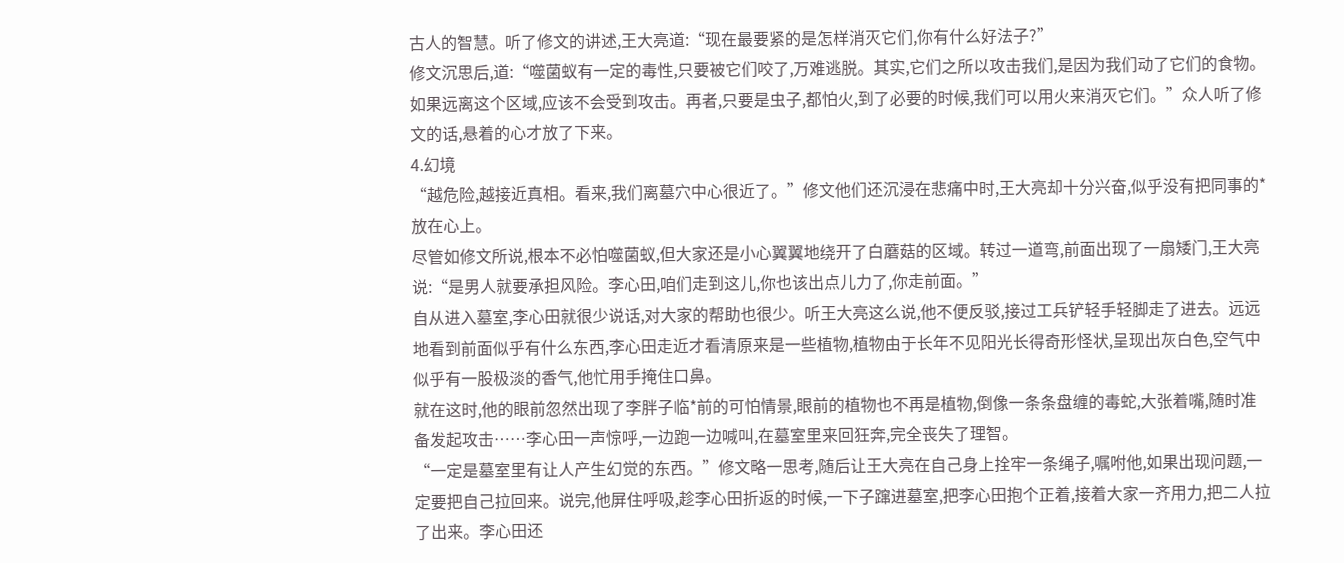古人的智慧。听了修文的讲述,王大亮道:“现在最要紧的是怎样消灭它们,你有什么好法子?”
修文沉思后,道:“噬菌蚁有一定的毒性,只要被它们咬了,万难逃脱。其实,它们之所以攻击我们,是因为我们动了它们的食物。如果远离这个区域,应该不会受到攻击。再者,只要是虫子,都怕火,到了必要的时候,我们可以用火来消灭它们。”众人听了修文的话,悬着的心才放了下来。
4.幻境
“越危险,越接近真相。看来,我们离墓穴中心很近了。”修文他们还沉浸在悲痛中时,王大亮却十分兴奋,似乎没有把同事的*放在心上。
尽管如修文所说,根本不必怕噬菌蚁,但大家还是小心翼翼地绕开了白蘑菇的区域。转过一道弯,前面出现了一扇矮门,王大亮说:“是男人就要承担风险。李心田,咱们走到这儿,你也该出点儿力了,你走前面。”
自从进入墓室,李心田就很少说话,对大家的帮助也很少。听王大亮这么说,他不便反驳,接过工兵铲轻手轻脚走了进去。远远地看到前面似乎有什么东西,李心田走近才看清原来是一些植物,植物由于长年不见阳光长得奇形怪状,呈现出灰白色,空气中似乎有一股极淡的香气,他忙用手掩住口鼻。
就在这时,他的眼前忽然出现了李胖子临*前的可怕情景,眼前的植物也不再是植物,倒像一条条盘缠的毒蛇,大张着嘴,随时准备发起攻击……李心田一声惊呼,一边跑一边喊叫,在墓室里来回狂奔,完全丧失了理智。
“一定是墓室里有让人产生幻觉的东西。”修文略一思考,随后让王大亮在自己身上拴牢一条绳子,嘱咐他,如果出现问题,一定要把自己拉回来。说完,他屏住呼吸,趁李心田折返的时候,一下子蹿进墓室,把李心田抱个正着,接着大家一齐用力,把二人拉了出来。李心田还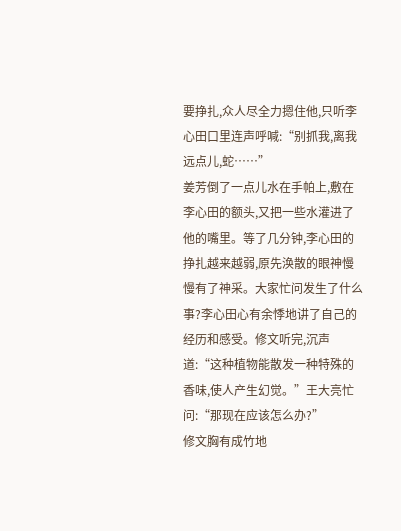要挣扎,众人尽全力摁住他,只听李心田口里连声呼喊:“别抓我,离我远点儿,蛇……”
姜芳倒了一点儿水在手帕上,敷在李心田的额头,又把一些水灌进了他的嘴里。等了几分钟,李心田的挣扎越来越弱,原先涣散的眼神慢慢有了神采。大家忙问发生了什么事?李心田心有余悸地讲了自己的经历和感受。修文听完,沉声道:“这种植物能散发一种特殊的香味,使人产生幻觉。”王大亮忙问:“那现在应该怎么办?”
修文胸有成竹地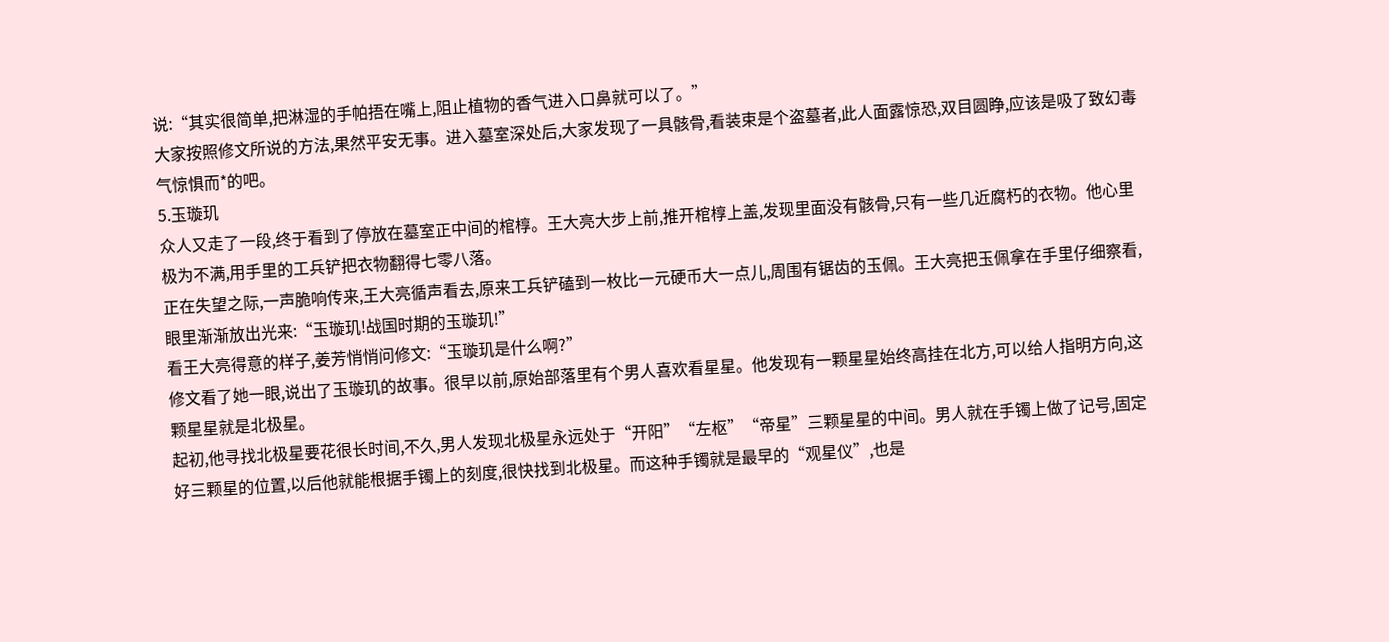说:“其实很简单,把淋湿的手帕捂在嘴上,阻止植物的香气进入口鼻就可以了。”
大家按照修文所说的方法,果然平安无事。进入墓室深处后,大家发现了一具骸骨,看装束是个盗墓者,此人面露惊恐,双目圆睁,应该是吸了致幻毒气惊惧而*的吧。
5.玉璇玑
众人又走了一段,终于看到了停放在墓室正中间的棺椁。王大亮大步上前,推开棺椁上盖,发现里面没有骸骨,只有一些几近腐朽的衣物。他心里极为不满,用手里的工兵铲把衣物翻得七零八落。
正在失望之际,一声脆响传来,王大亮循声看去,原来工兵铲磕到一枚比一元硬币大一点儿,周围有锯齿的玉佩。王大亮把玉佩拿在手里仔细察看,眼里渐渐放出光来:“玉璇玑!战国时期的玉璇玑!”
看王大亮得意的样子,姜芳悄悄问修文:“玉璇玑是什么啊?”
修文看了她一眼,说出了玉璇玑的故事。很早以前,原始部落里有个男人喜欢看星星。他发现有一颗星星始终高挂在北方,可以给人指明方向,这颗星星就是北极星。
起初,他寻找北极星要花很长时间,不久,男人发现北极星永远处于“开阳”“左枢”“帝星”三颗星星的中间。男人就在手镯上做了记号,固定好三颗星的位置,以后他就能根据手镯上的刻度,很快找到北极星。而这种手镯就是最早的“观星仪”,也是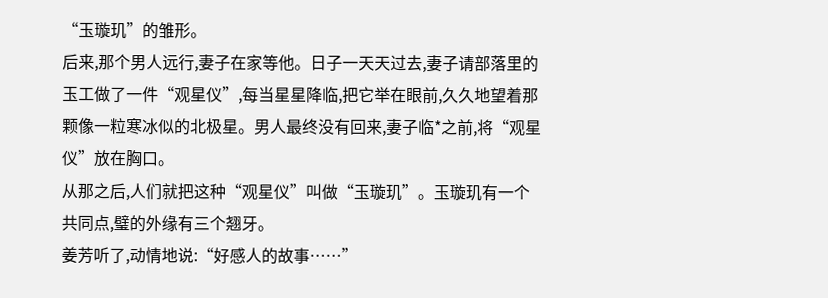“玉璇玑”的雏形。
后来,那个男人远行,妻子在家等他。日子一天天过去,妻子请部落里的玉工做了一件“观星仪”,每当星星降临,把它举在眼前,久久地望着那颗像一粒寒冰似的北极星。男人最终没有回来,妻子临*之前,将“观星仪”放在胸口。
从那之后,人们就把这种“观星仪”叫做“玉璇玑”。玉璇玑有一个共同点,璧的外缘有三个翘牙。
姜芳听了,动情地说:“好感人的故事……”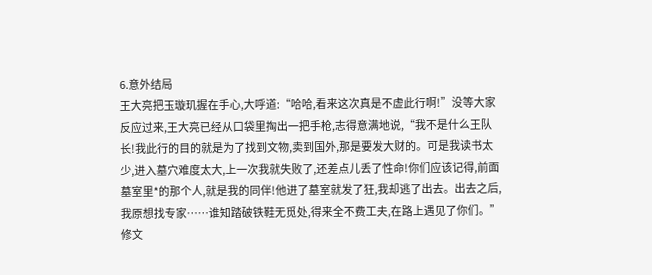6.意外结局
王大亮把玉璇玑握在手心,大呼道:“哈哈,看来这次真是不虚此行啊!”没等大家反应过来,王大亮已经从口袋里掏出一把手枪,志得意满地说,“我不是什么王队长!我此行的目的就是为了找到文物,卖到国外,那是要发大财的。可是我读书太少,进入墓穴难度太大,上一次我就失败了,还差点儿丢了性命!你们应该记得,前面墓室里*的那个人,就是我的同伴!他进了墓室就发了狂,我却逃了出去。出去之后,我原想找专家……谁知踏破铁鞋无觅处,得来全不费工夫,在路上遇见了你们。”
修文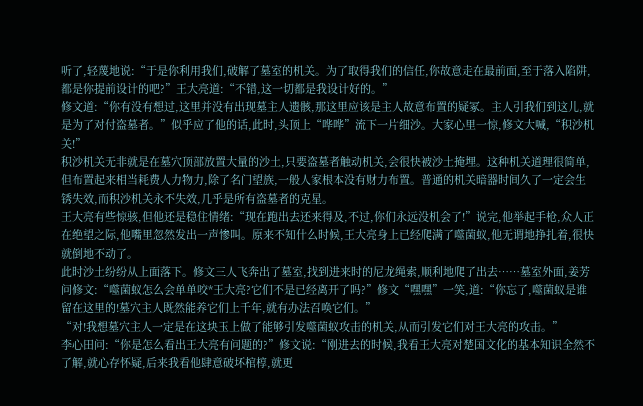听了,轻蔑地说:“于是你利用我们,破解了墓室的机关。为了取得我们的信任,你故意走在最前面,至于落入陷阱,都是你提前设计的吧?”王大亮道:“不错,这一切都是我设计好的。”
修文道:“你有没有想过,这里并没有出现墓主人遗骸,那这里应该是主人故意布置的疑冢。主人引我们到这儿,就是为了对付盗墓者。”似乎应了他的话,此时,头顶上“哗哗”流下一片细沙。大家心里一惊,修文大喊,“积沙机关!”
积沙机关无非就是在墓穴顶部放置大量的沙土,只要盗墓者触动机关,会很快被沙土掩埋。这种机关道理很简单,但布置起来相当耗费人力物力,除了名门望族,一般人家根本没有财力布置。普通的机关暗器时间久了一定会生锈失效,而积沙机关永不失效,几乎是所有盗墓者的克星。
王大亮有些惊骇,但他还是稳住情绪:“现在跑出去还来得及,不过,你们永远没机会了!”说完,他举起手枪,众人正在绝望之际,他嘴里忽然发出一声惨叫。原来不知什么时候,王大亮身上已经爬满了噬菌蚁,他无谓地挣扎着,很快就倒地不动了。
此时沙土纷纷从上面落下。修文三人飞奔出了墓室,找到进来时的尼龙绳索,顺利地爬了出去……墓室外面,姜芳问修文:“噬菌蚁怎么会单单咬*王大亮?它们不是已经离开了吗?”修文“嘿嘿”一笑,道:“你忘了,噬菌蚁是谁留在这里的!墓穴主人既然能养它们上千年,就有办法召唤它们。”
“对!我想墓穴主人一定是在这块玉上做了能够引发噬菌蚁攻击的机关,从而引发它们对王大亮的攻击。”
李心田问:“你是怎么看出王大亮有问题的?”修文说:“刚进去的时候,我看王大亮对楚国文化的基本知识全然不了解,就心存怀疑,后来我看他肆意破坏棺椁,就更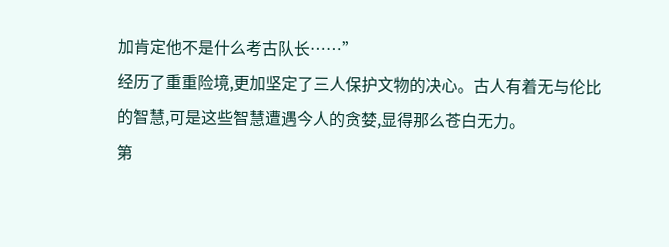加肯定他不是什么考古队长……”
经历了重重险境,更加坚定了三人保护文物的决心。古人有着无与伦比的智慧,可是这些智慧遭遇今人的贪婪,显得那么苍白无力。
第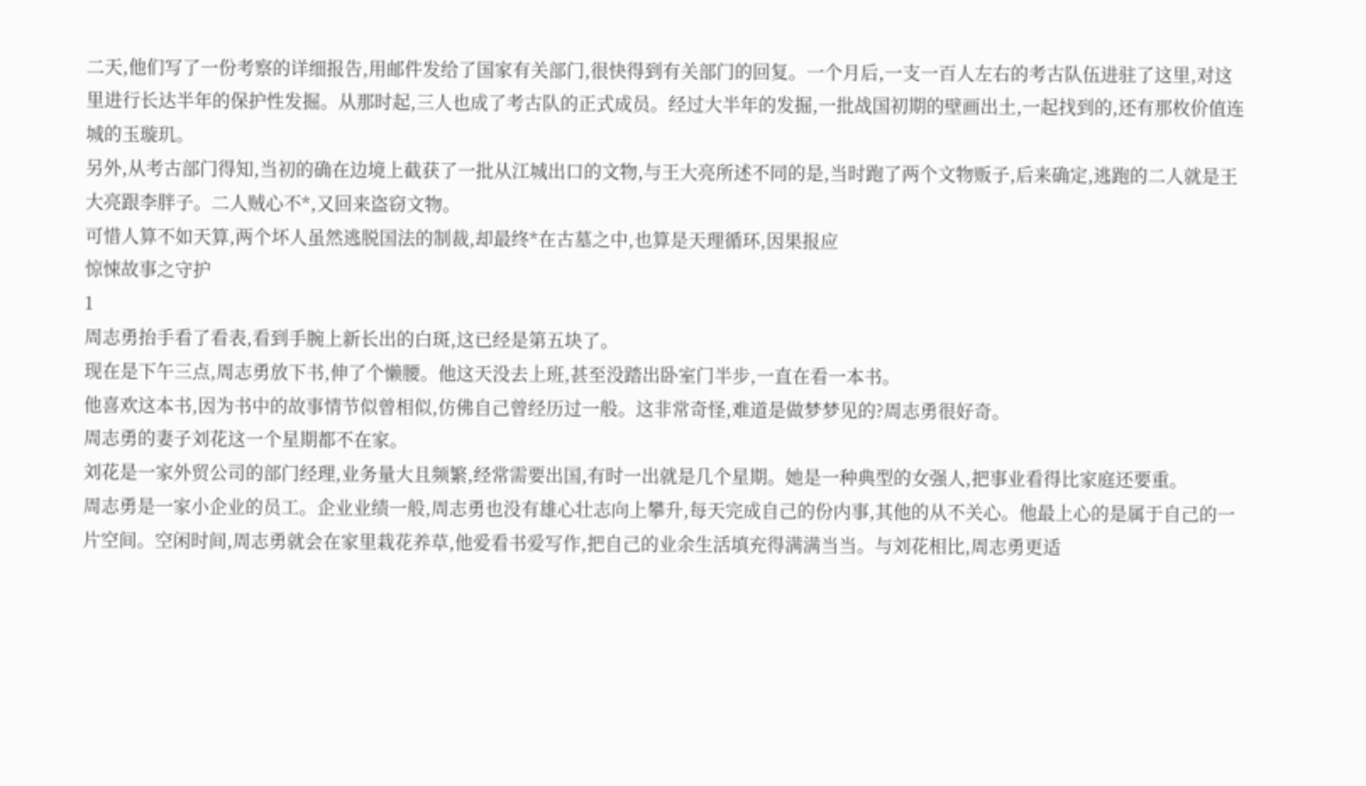二天,他们写了一份考察的详细报告,用邮件发给了国家有关部门,很快得到有关部门的回复。一个月后,一支一百人左右的考古队伍进驻了这里,对这里进行长达半年的保护性发掘。从那时起,三人也成了考古队的正式成员。经过大半年的发掘,一批战国初期的壁画出土,一起找到的,还有那枚价值连城的玉璇玑。
另外,从考古部门得知,当初的确在边境上截获了一批从江城出口的文物,与王大亮所述不同的是,当时跑了两个文物贩子,后来确定,逃跑的二人就是王大亮跟李胖子。二人贼心不*,又回来盗窃文物。
可惜人算不如天算,两个坏人虽然逃脱国法的制裁,却最终*在古墓之中,也算是天理循环,因果报应
惊悚故事之守护
1
周志勇抬手看了看表,看到手腕上新长出的白斑,这已经是第五块了。
现在是下午三点,周志勇放下书,伸了个懒腰。他这天没去上班,甚至没踏出卧室门半步,一直在看一本书。
他喜欢这本书,因为书中的故事情节似曾相似,仿佛自己曾经历过一般。这非常奇怪,难道是做梦梦见的?周志勇很好奇。
周志勇的妻子刘花这一个星期都不在家。
刘花是一家外贸公司的部门经理,业务量大且频繁,经常需要出国,有时一出就是几个星期。她是一种典型的女强人,把事业看得比家庭还要重。
周志勇是一家小企业的员工。企业业绩一般,周志勇也没有雄心壮志向上攀升,每天完成自己的份内事,其他的从不关心。他最上心的是属于自己的一片空间。空闲时间,周志勇就会在家里栽花养草,他爱看书爱写作,把自己的业余生活填充得满满当当。与刘花相比,周志勇更适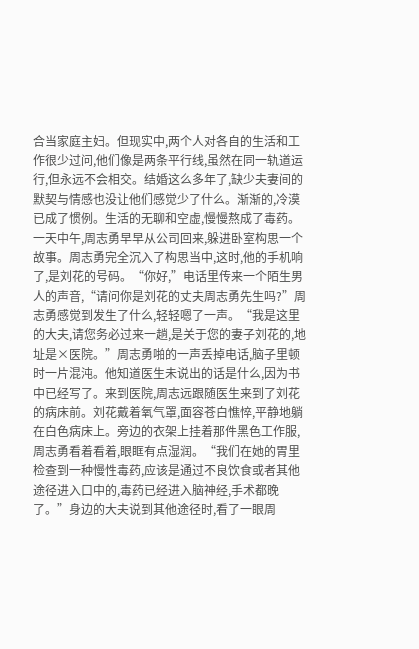合当家庭主妇。但现实中,两个人对各自的生活和工作很少过问,他们像是两条平行线,虽然在同一轨道运行,但永远不会相交。结婚这么多年了,缺少夫妻间的默契与情感也没让他们感觉少了什么。渐渐的,冷漠已成了惯例。生活的无聊和空虚,慢慢熬成了毒药。一天中午,周志勇早早从公司回来,躲进卧室构思一个故事。周志勇完全沉入了构思当中,这时,他的手机响了,是刘花的号码。“你好,”电话里传来一个陌生男人的声音,“请问你是刘花的丈夫周志勇先生吗?”周志勇感觉到发生了什么,轻轻嗯了一声。“我是这里的大夫,请您务必过来一趟,是关于您的妻子刘花的,地址是×医院。”周志勇啪的一声丢掉电话,脑子里顿时一片混沌。他知道医生未说出的话是什么,因为书中已经写了。来到医院,周志远跟随医生来到了刘花的病床前。刘花戴着氧气罩,面容苍白憔悴,平静地躺在白色病床上。旁边的衣架上挂着那件黑色工作服,周志勇看着看着,眼眶有点湿润。“我们在她的胃里检查到一种慢性毒药,应该是通过不良饮食或者其他途径进入口中的,毒药已经进入脑神经,手术都晚了。”身边的大夫说到其他途径时,看了一眼周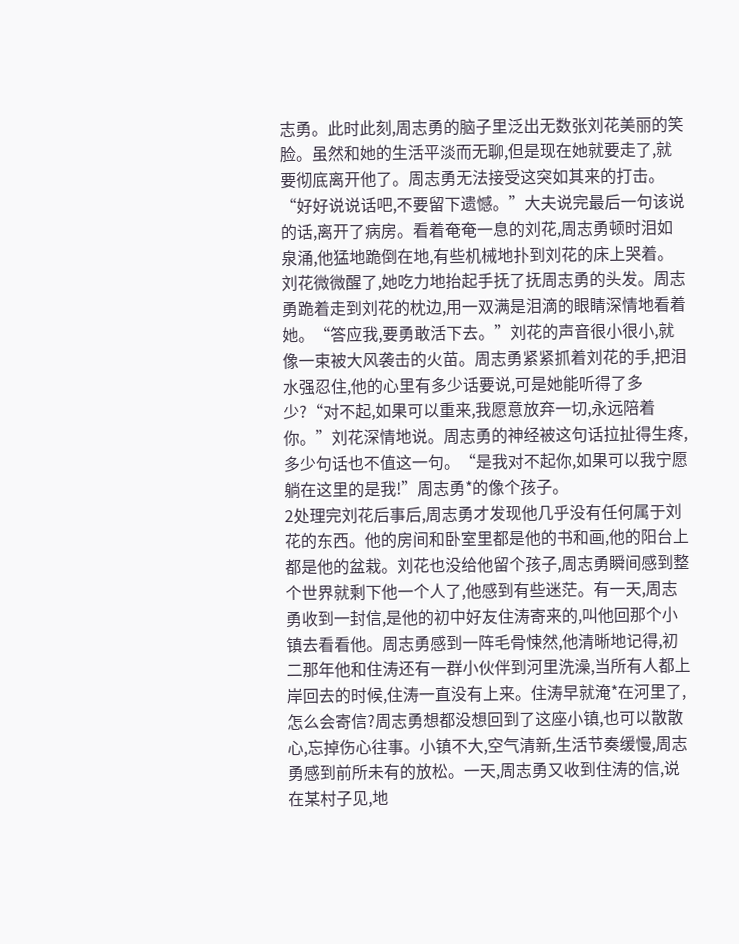志勇。此时此刻,周志勇的脑子里泛出无数张刘花美丽的笑脸。虽然和她的生活平淡而无聊,但是现在她就要走了,就要彻底离开他了。周志勇无法接受这突如其来的打击。“好好说说话吧,不要留下遗憾。”大夫说完最后一句该说的话,离开了病房。看着奄奄一息的刘花,周志勇顿时泪如泉涌,他猛地跪倒在地,有些机械地扑到刘花的床上哭着。刘花微微醒了,她吃力地抬起手抚了抚周志勇的头发。周志勇跪着走到刘花的枕边,用一双满是泪滴的眼睛深情地看着她。“答应我,要勇敢活下去。”刘花的声音很小很小,就像一束被大风袭击的火苗。周志勇紧紧抓着刘花的手,把泪水强忍住,他的心里有多少话要说,可是她能听得了多少?“对不起,如果可以重来,我愿意放弃一切,永远陪着你。”刘花深情地说。周志勇的神经被这句话拉扯得生疼,多少句话也不值这一句。“是我对不起你,如果可以我宁愿躺在这里的是我!”周志勇*的像个孩子。
2处理完刘花后事后,周志勇才发现他几乎没有任何属于刘花的东西。他的房间和卧室里都是他的书和画,他的阳台上都是他的盆栽。刘花也没给他留个孩子,周志勇瞬间感到整个世界就剩下他一个人了,他感到有些迷茫。有一天,周志勇收到一封信,是他的初中好友住涛寄来的,叫他回那个小镇去看看他。周志勇感到一阵毛骨悚然,他清晰地记得,初二那年他和住涛还有一群小伙伴到河里洗澡,当所有人都上岸回去的时候,住涛一直没有上来。住涛早就淹*在河里了,怎么会寄信?周志勇想都没想回到了这座小镇,也可以散散心,忘掉伤心往事。小镇不大,空气清新,生活节奏缓慢,周志勇感到前所未有的放松。一天,周志勇又收到住涛的信,说在某村子见,地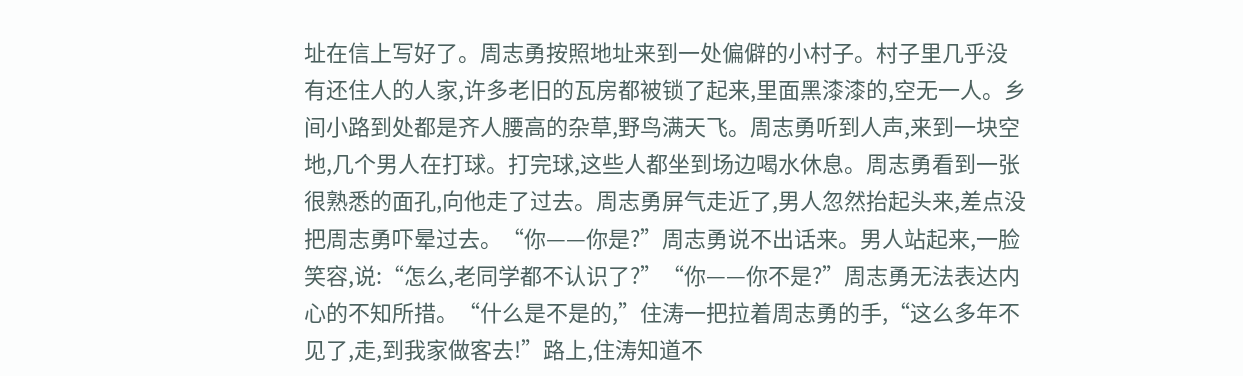址在信上写好了。周志勇按照地址来到一处偏僻的小村子。村子里几乎没有还住人的人家,许多老旧的瓦房都被锁了起来,里面黑漆漆的,空无一人。乡间小路到处都是齐人腰高的杂草,野鸟满天飞。周志勇听到人声,来到一块空地,几个男人在打球。打完球,这些人都坐到场边喝水休息。周志勇看到一张很熟悉的面孔,向他走了过去。周志勇屏气走近了,男人忽然抬起头来,差点没把周志勇吓晕过去。“你——你是?”周志勇说不出话来。男人站起来,一脸笑容,说:“怎么,老同学都不认识了?”“你——你不是?”周志勇无法表达内心的不知所措。“什么是不是的,”住涛一把拉着周志勇的手,“这么多年不见了,走,到我家做客去!”路上,住涛知道不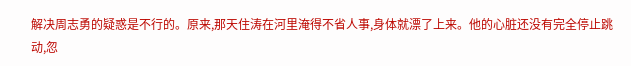解决周志勇的疑惑是不行的。原来,那天住涛在河里淹得不省人事,身体就漂了上来。他的心脏还没有完全停止跳动,忽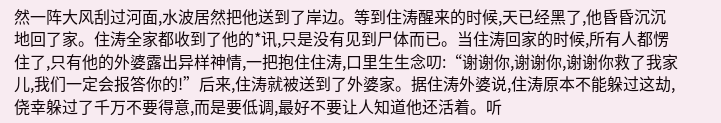然一阵大风刮过河面,水波居然把他送到了岸边。等到住涛醒来的时候,天已经黑了,他昏昏沉沉地回了家。住涛全家都收到了他的*讯,只是没有见到尸体而已。当住涛回家的时候,所有人都愣住了,只有他的外婆露出异样神情,一把抱住住涛,口里生生念叨:“谢谢你,谢谢你,谢谢你救了我家儿,我们一定会报答你的!”后来,住涛就被送到了外婆家。据住涛外婆说,住涛原本不能躲过这劫,侥幸躲过了千万不要得意,而是要低调,最好不要让人知道他还活着。听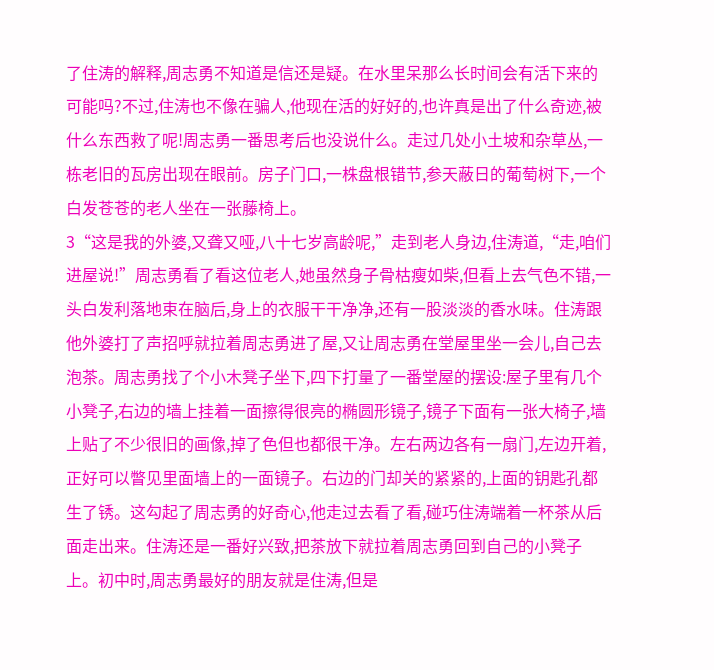了住涛的解释,周志勇不知道是信还是疑。在水里呆那么长时间会有活下来的可能吗?不过,住涛也不像在骗人,他现在活的好好的,也许真是出了什么奇迹,被什么东西救了呢!周志勇一番思考后也没说什么。走过几处小土坡和杂草丛,一栋老旧的瓦房出现在眼前。房子门口,一株盘根错节,参天蔽日的葡萄树下,一个白发苍苍的老人坐在一张藤椅上。
3“这是我的外婆,又聋又哑,八十七岁高龄呢,”走到老人身边,住涛道,“走,咱们进屋说!”周志勇看了看这位老人,她虽然身子骨枯瘦如柴,但看上去气色不错,一头白发利落地束在脑后,身上的衣服干干净净,还有一股淡淡的香水味。住涛跟他外婆打了声招呼就拉着周志勇进了屋,又让周志勇在堂屋里坐一会儿,自己去泡茶。周志勇找了个小木凳子坐下,四下打量了一番堂屋的摆设:屋子里有几个小凳子,右边的墙上挂着一面擦得很亮的椭圆形镜子,镜子下面有一张大椅子,墙上贴了不少很旧的画像,掉了色但也都很干净。左右两边各有一扇门,左边开着,正好可以瞥见里面墙上的一面镜子。右边的门却关的紧紧的,上面的钥匙孔都生了锈。这勾起了周志勇的好奇心,他走过去看了看,碰巧住涛端着一杯茶从后面走出来。住涛还是一番好兴致,把茶放下就拉着周志勇回到自己的小凳子上。初中时,周志勇最好的朋友就是住涛,但是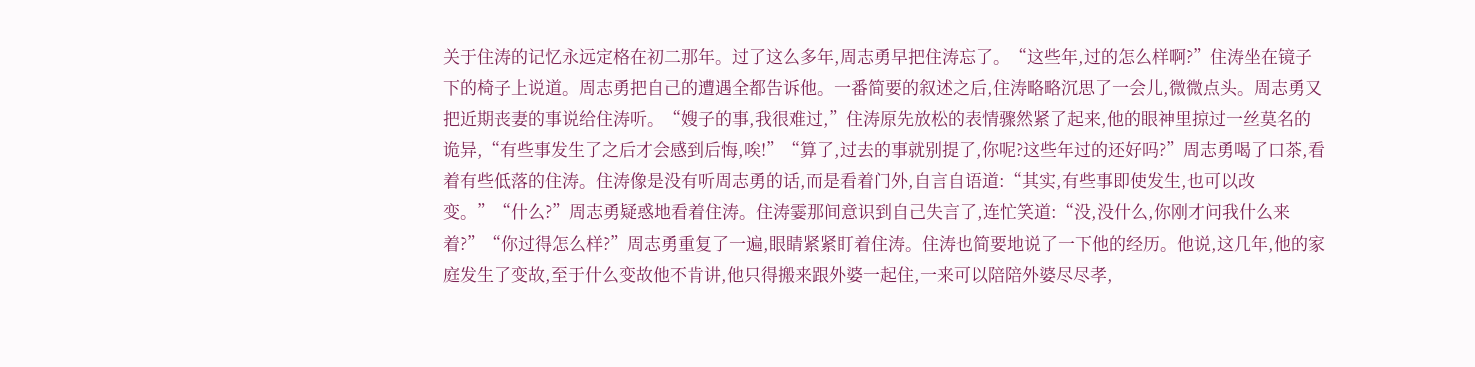关于住涛的记忆永远定格在初二那年。过了这么多年,周志勇早把住涛忘了。“这些年,过的怎么样啊?”住涛坐在镜子下的椅子上说道。周志勇把自己的遭遇全都告诉他。一番简要的叙述之后,住涛略略沉思了一会儿,微微点头。周志勇又把近期丧妻的事说给住涛听。“嫂子的事,我很难过,”住涛原先放松的表情骤然紧了起来,他的眼神里掠过一丝莫名的诡异,“有些事发生了之后才会感到后悔,唉!”“算了,过去的事就别提了,你呢?这些年过的还好吗?”周志勇喝了口茶,看着有些低落的住涛。住涛像是没有听周志勇的话,而是看着门外,自言自语道:“其实,有些事即使发生,也可以改变。”“什么?”周志勇疑惑地看着住涛。住涛霎那间意识到自己失言了,连忙笑道:“没,没什么,你刚才问我什么来着?”“你过得怎么样?”周志勇重复了一遍,眼睛紧紧盯着住涛。住涛也简要地说了一下他的经历。他说,这几年,他的家庭发生了变故,至于什么变故他不肯讲,他只得搬来跟外婆一起住,一来可以陪陪外婆尽尽孝,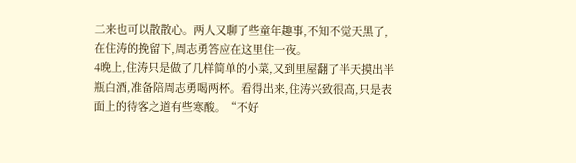二来也可以散散心。两人又聊了些童年趣事,不知不觉天黑了,在住涛的挽留下,周志勇答应在这里住一夜。
4晚上,住涛只是做了几样简单的小菜,又到里屋翻了半天摸出半瓶白酒,准备陪周志勇喝两杯。看得出来,住涛兴致很高,只是表面上的待客之道有些寒酸。“不好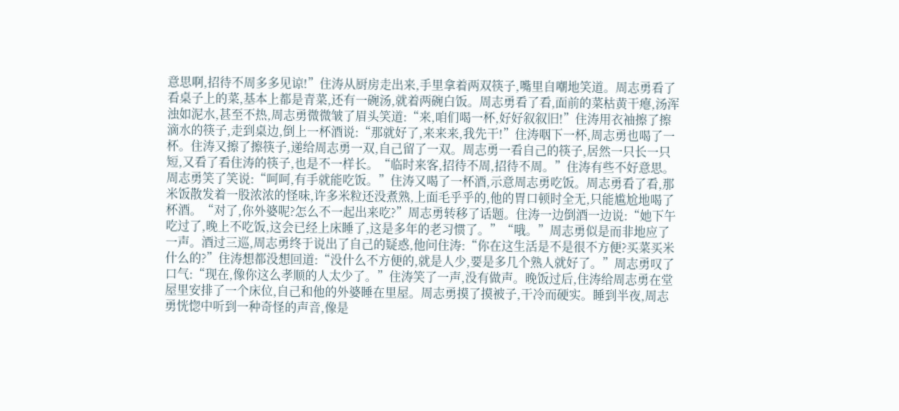意思啊,招待不周多多见谅!”住涛从厨房走出来,手里拿着两双筷子,嘴里自嘲地笑道。周志勇看了看桌子上的菜,基本上都是青菜,还有一碗汤,就着两碗白饭。周志勇看了看,面前的菜枯黄干瘪,汤浑浊如泥水,甚至不热,周志勇微微皱了眉头笑道:“来,咱们喝一杯,好好叙叙旧!”住涛用衣袖擦了擦滴水的筷子,走到桌边,倒上一杯酒说:“那就好了,来来来,我先干!”住涛咽下一杯,周志勇也喝了一杯。住涛又擦了擦筷子,递给周志勇一双,自己留了一双。周志勇一看自己的筷子,居然一只长一只短,又看了看住涛的筷子,也是不一样长。“临时来客,招待不周,招待不周。”住涛有些不好意思。周志勇笑了笑说:“呵呵,有手就能吃饭。”住涛又喝了一杯酒,示意周志勇吃饭。周志勇看了看,那米饭散发着一股浓浓的怪味,许多米粒还没煮熟,上面毛乎乎的,他的胃口顿时全无,只能尴尬地喝了杯酒。“对了,你外婆呢?怎么不一起出来吃?”周志勇转移了话题。住涛一边倒酒一边说:“她下午吃过了,晚上不吃饭,这会已经上床睡了,这是多年的老习惯了。”“哦。”周志勇似是而非地应了一声。酒过三巡,周志勇终于说出了自己的疑惑,他问住涛:“你在这生活是不是很不方便?买菜买米什么的?”住涛想都没想回道:“没什么不方便的,就是人少,要是多几个熟人就好了。”周志勇叹了口气:“现在,像你这么孝顺的人太少了。”住涛笑了一声,没有做声。晚饭过后,住涛给周志勇在堂屋里安排了一个床位,自己和他的外婆睡在里屋。周志勇摸了摸被子,干冷而硬实。睡到半夜,周志勇恍惚中听到一种奇怪的声音,像是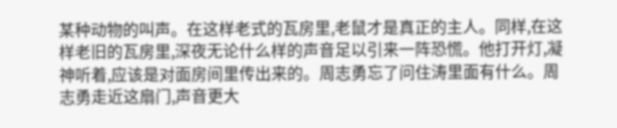某种动物的叫声。在这样老式的瓦房里,老鼠才是真正的主人。同样,在这样老旧的瓦房里,深夜无论什么样的声音足以引来一阵恐慌。他打开灯,凝神听着,应该是对面房间里传出来的。周志勇忘了问住涛里面有什么。周志勇走近这扇门,声音更大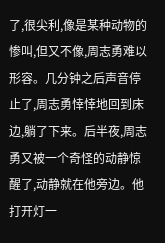了,很尖利,像是某种动物的惨叫,但又不像,周志勇难以形容。几分钟之后声音停止了,周志勇悻悻地回到床边,躺了下来。后半夜,周志勇又被一个奇怪的动静惊醒了,动静就在他旁边。他打开灯一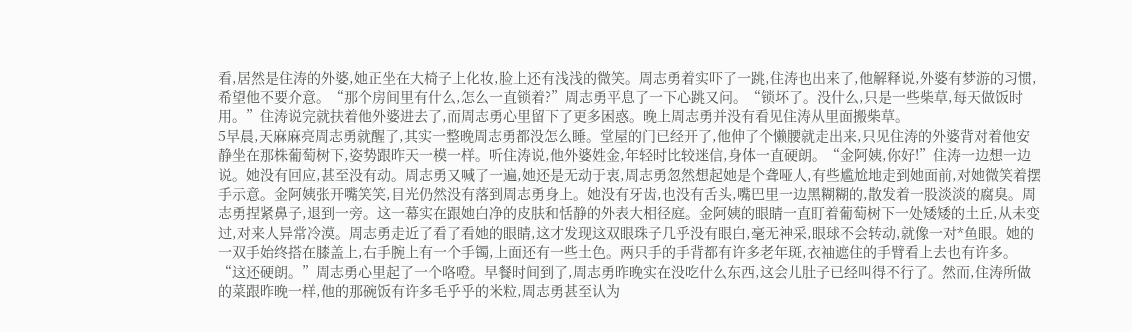看,居然是住涛的外婆,她正坐在大椅子上化妆,脸上还有浅浅的微笑。周志勇着实吓了一跳,住涛也出来了,他解释说,外婆有梦游的习惯,希望他不要介意。“那个房间里有什么,怎么一直锁着?”周志勇平息了一下心跳又问。“锁坏了。没什么,只是一些柴草,每天做饭时用。”住涛说完就扶着他外婆进去了,而周志勇心里留下了更多困惑。晚上周志勇并没有看见住涛从里面搬柴草。
5早晨,天麻麻亮周志勇就醒了,其实一整晚周志勇都没怎么睡。堂屋的门已经开了,他伸了个懒腰就走出来,只见住涛的外婆背对着他安静坐在那株葡萄树下,姿势跟昨天一模一样。听住涛说,他外婆姓金,年轻时比较迷信,身体一直硬朗。“金阿姨,你好!”住涛一边想一边说。她没有回应,甚至没有动。周志勇又喊了一遍,她还是无动于衷,周志勇忽然想起她是个聋哑人,有些尴尬地走到她面前,对她微笑着摆手示意。金阿姨张开嘴笑笑,目光仍然没有落到周志勇身上。她没有牙齿,也没有舌头,嘴巴里一边黑糊糊的,散发着一股淡淡的腐臭。周志勇捏紧鼻子,退到一旁。这一幕实在跟她白净的皮肤和恬静的外表大相径庭。金阿姨的眼睛一直盯着葡萄树下一处矮矮的土丘,从未变过,对来人异常冷漠。周志勇走近了看了看她的眼睛,这才发现这双眼珠子几乎没有眼白,毫无神采,眼球不会转动,就像一对*鱼眼。她的一双手始终搭在膝盖上,右手腕上有一个手镯,上面还有一些土色。两只手的手背都有许多老年斑,衣袖遮住的手臂看上去也有许多。“这还硬朗。”周志勇心里起了一个咯噔。早餐时间到了,周志勇昨晚实在没吃什么东西,这会儿肚子已经叫得不行了。然而,住涛所做的菜跟昨晚一样,他的那碗饭有许多毛乎乎的米粒,周志勇甚至认为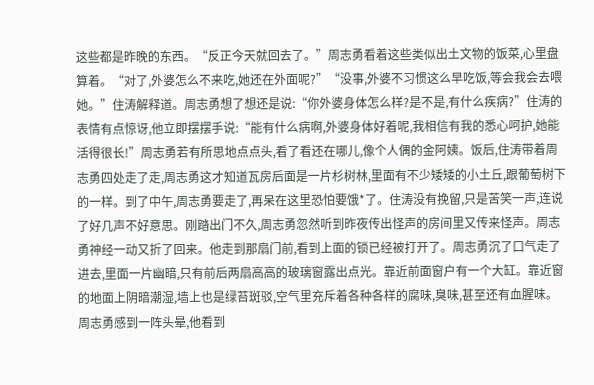这些都是昨晚的东西。“反正今天就回去了。”周志勇看着这些类似出土文物的饭菜,心里盘算着。“对了,外婆怎么不来吃,她还在外面呢?”“没事,外婆不习惯这么早吃饭,等会我会去喂她。”住涛解释道。周志勇想了想还是说:“你外婆身体怎么样?是不是,有什么疾病?”住涛的表情有点惊讶,他立即摆摆手说:“能有什么病啊,外婆身体好着呢,我相信有我的悉心呵护,她能活得很长!”周志勇若有所思地点点头,看了看还在哪儿,像个人偶的金阿姨。饭后,住涛带着周志勇四处走了走,周志勇这才知道瓦房后面是一片杉树林,里面有不少矮矮的小土丘,跟葡萄树下的一样。到了中午,周志勇要走了,再呆在这里恐怕要饿*了。住涛没有挽留,只是苦笑一声,连说了好几声不好意思。刚踏出门不久,周志勇忽然听到昨夜传出怪声的房间里又传来怪声。周志勇神经一动又折了回来。他走到那扇门前,看到上面的锁已经被打开了。周志勇沉了口气走了进去,里面一片幽暗,只有前后两扇高高的玻璃窗露出点光。靠近前面窗户有一个大缸。靠近窗的地面上阴暗潮湿,墙上也是绿苔斑驳,空气里充斥着各种各样的腐味,臭味,甚至还有血腥味。周志勇感到一阵头晕,他看到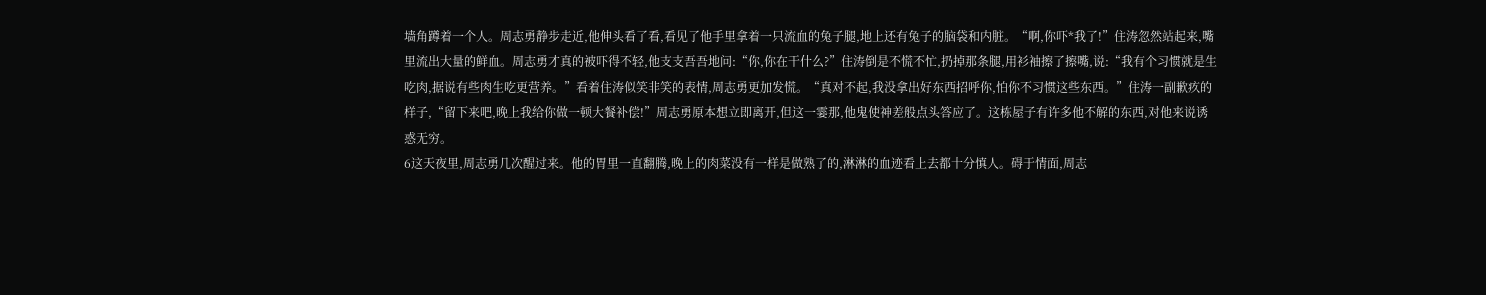墙角蹲着一个人。周志勇静步走近,他伸头看了看,看见了他手里拿着一只流血的兔子腿,地上还有兔子的脑袋和内脏。“啊,你吓*我了!”住涛忽然站起来,嘴里流出大量的鲜血。周志勇才真的被吓得不轻,他支支吾吾地问:“你,你在干什么?”住涛倒是不慌不忙,扔掉那条腿,用衫袖擦了擦嘴,说:“我有个习惯就是生吃肉,据说有些肉生吃更营养。”看着住涛似笑非笑的表情,周志勇更加发慌。“真对不起,我没拿出好东西招呼你,怕你不习惯这些东西。”住涛一副歉疚的样子,“留下来吧,晚上我给你做一顿大餐补偿!”周志勇原本想立即离开,但这一霎那,他鬼使神差般点头答应了。这栋屋子有许多他不解的东西,对他来说诱惑无穷。
6这天夜里,周志勇几次醒过来。他的胃里一直翻腾,晚上的肉菜没有一样是做熟了的,淋淋的血迹看上去都十分慎人。碍于情面,周志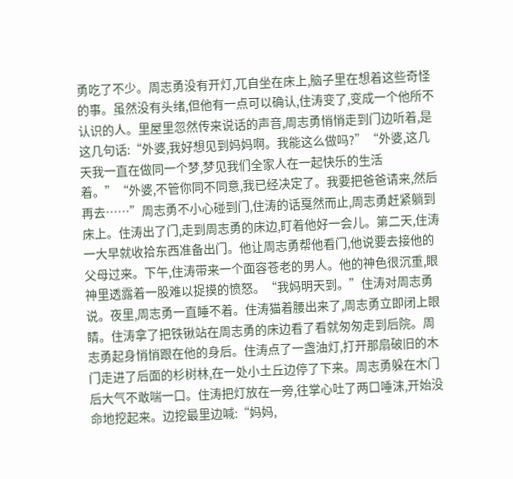勇吃了不少。周志勇没有开灯,兀自坐在床上,脑子里在想着这些奇怪的事。虽然没有头绪,但他有一点可以确认,住涛变了,变成一个他所不认识的人。里屋里忽然传来说话的声音,周志勇悄悄走到门边听着,是这几句话:“外婆,我好想见到妈妈啊。我能这么做吗?”“外婆,这几天我一直在做同一个梦,梦见我们全家人在一起快乐的生活着。”“外婆,不管你同不同意,我已经决定了。我要把爸爸请来,然后再去……”周志勇不小心碰到门,住涛的话戛然而止,周志勇赶紧躺到床上。住涛出了门,走到周志勇的床边,盯着他好一会儿。第二天,住涛一大早就收拾东西准备出门。他让周志勇帮他看门,他说要去接他的父母过来。下午,住涛带来一个面容苍老的男人。他的神色很沉重,眼神里透露着一股难以捉摸的愤怒。“我妈明天到。”住涛对周志勇说。夜里,周志勇一直睡不着。住涛猫着腰出来了,周志勇立即闭上眼睛。住涛拿了把铁锹站在周志勇的床边看了看就匆匆走到后院。周志勇起身悄悄跟在他的身后。住涛点了一盏油灯,打开那扇破旧的木门走进了后面的杉树林,在一处小土丘边停了下来。周志勇躲在木门后大气不敢喘一口。住涛把灯放在一旁,往掌心吐了两口唾沫,开始没命地挖起来。边挖最里边喊:“妈妈,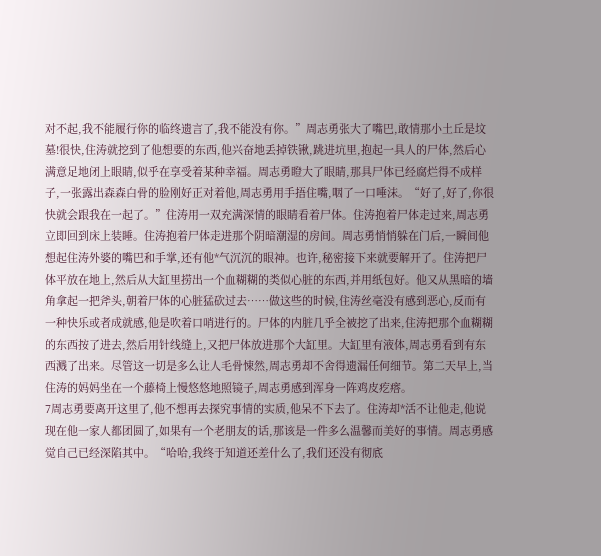对不起,我不能履行你的临终遗言了,我不能没有你。”周志勇张大了嘴巴,敢情那小土丘是坟墓!很快,住涛就挖到了他想要的东西,他兴奋地丢掉铁锹,跳进坑里,抱起一具人的尸体,然后心满意足地闭上眼睛,似乎在享受着某种幸福。周志勇瞪大了眼睛,那具尸体已经腐烂得不成样子,一张露出森森白骨的脸刚好正对着他,周志勇用手捂住嘴,咽了一口唾沫。“好了,好了,你很快就会跟我在一起了。”住涛用一双充满深情的眼睛看着尸体。住涛抱着尸体走过来,周志勇立即回到床上装睡。住涛抱着尸体走进那个阴暗潮湿的房间。周志勇悄悄躲在门后,一瞬间他想起住涛外婆的嘴巴和手掌,还有他*气沉沉的眼神。也许,秘密接下来就要解开了。住涛把尸体平放在地上,然后从大缸里捞出一个血糊糊的类似心脏的东西,并用纸包好。他又从黑暗的墙角拿起一把斧头,朝着尸体的心脏猛砍过去……做这些的时候,住涛丝毫没有感到恶心,反而有一种快乐或者成就感,他是吹着口哨进行的。尸体的内脏几乎全被挖了出来,住涛把那个血糊糊的东西按了进去,然后用针线缝上,又把尸体放进那个大缸里。大缸里有液体,周志勇看到有东西溅了出来。尽管这一切是多么让人毛骨悚然,周志勇却不舍得遗漏任何细节。第二天早上,当住涛的妈妈坐在一个藤椅上慢悠悠地照镜子,周志勇感到浑身一阵鸡皮疙瘩。
7周志勇要离开这里了,他不想再去探究事情的实质,他呆不下去了。住涛却*活不让他走,他说现在他一家人都团圆了,如果有一个老朋友的话,那该是一件多么温馨而美好的事情。周志勇感觉自己已经深陷其中。“哈哈,我终于知道还差什么了,我们还没有彻底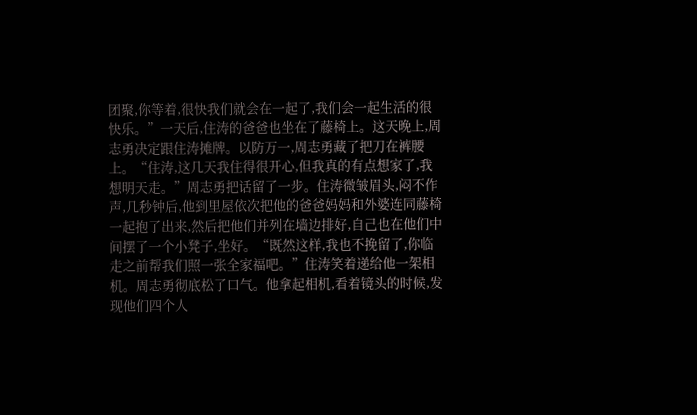团聚,你等着,很快我们就会在一起了,我们会一起生活的很快乐。”一天后,住涛的爸爸也坐在了藤椅上。这天晚上,周志勇决定跟住涛摊牌。以防万一,周志勇藏了把刀在裤腰上。“住涛,这几天我住得很开心,但我真的有点想家了,我想明天走。”周志勇把话留了一步。住涛微皱眉头,闷不作声,几秒钟后,他到里屋依次把他的爸爸妈妈和外婆连同藤椅一起抱了出来,然后把他们并列在墙边排好,自己也在他们中间摆了一个小凳子,坐好。“既然这样,我也不挽留了,你临走之前帮我们照一张全家福吧。”住涛笑着递给他一架相机。周志勇彻底松了口气。他拿起相机,看着镜头的时候,发现他们四个人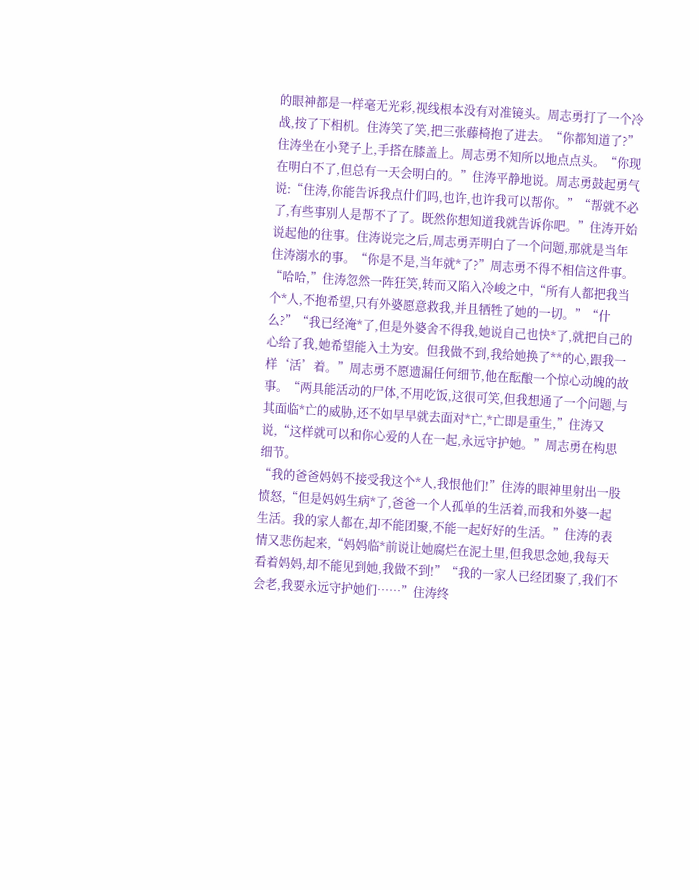的眼神都是一样毫无光彩,视线根本没有对准镜头。周志勇打了一个冷战,按了下相机。住涛笑了笑,把三张藤椅抱了进去。“你都知道了?”住涛坐在小凳子上,手搭在膝盖上。周志勇不知所以地点点头。“你现在明白不了,但总有一天会明白的。”住涛平静地说。周志勇鼓起勇气说:“住涛,你能告诉我点什们吗,也许,也许我可以帮你。”“帮就不必了,有些事别人是帮不了了。既然你想知道我就告诉你吧。”住涛开始说起他的往事。住涛说完之后,周志勇弄明白了一个问题,那就是当年住涛溺水的事。“你是不是,当年就*了?”周志勇不得不相信这件事。“哈哈,”住涛忽然一阵狂笑,转而又陷入冷峻之中,“所有人都把我当个*人,不抱希望,只有外婆愿意救我,并且牺牲了她的一切。”“什么?”“我已经淹*了,但是外婆舍不得我,她说自己也快*了,就把自己的心给了我,她希望能入土为安。但我做不到,我给她换了**的心,跟我一样‘活’着。”周志勇不愿遗漏任何细节,他在酝酿一个惊心动魄的故事。“两具能活动的尸体,不用吃饭,这很可笑,但我想通了一个问题,与其面临*亡的威胁,还不如早早就去面对*亡,*亡即是重生,”住涛又说,“这样就可以和你心爱的人在一起,永远守护她。”周志勇在构思细节。
“我的爸爸妈妈不接受我这个*人,我恨他们!”住涛的眼神里射出一股愤怒,“但是妈妈生病*了,爸爸一个人孤单的生活着,而我和外婆一起生活。我的家人都在,却不能团聚,不能一起好好的生活。”住涛的表情又悲伤起来,“妈妈临*前说让她腐烂在泥土里,但我思念她,我每天看着妈妈,却不能见到她,我做不到!”“我的一家人已经团聚了,我们不会老,我要永远守护她们……”住涛终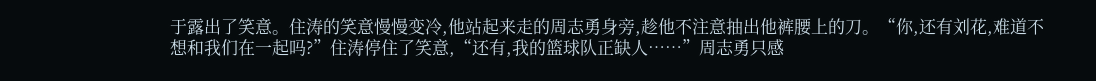于露出了笑意。住涛的笑意慢慢变冷,他站起来走的周志勇身旁,趁他不注意抽出他裤腰上的刀。“你,还有刘花,难道不想和我们在一起吗?”住涛停住了笑意,“还有,我的篮球队正缺人……”周志勇只感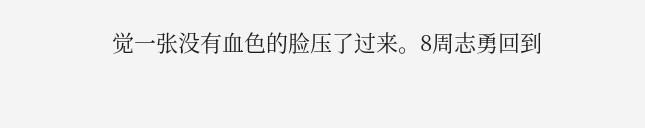觉一张没有血色的脸压了过来。8周志勇回到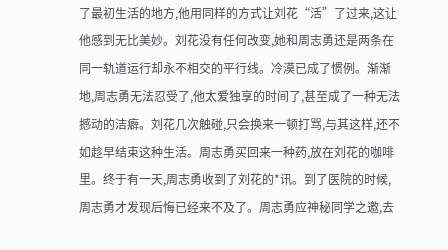了最初生活的地方,他用同样的方式让刘花“活”了过来,这让他感到无比美妙。刘花没有任何改变,她和周志勇还是两条在同一轨道运行却永不相交的平行线。冷漠已成了惯例。渐渐地,周志勇无法忍受了,他太爱独享的时间了,甚至成了一种无法撼动的洁癖。刘花几次触碰,只会换来一顿打骂,与其这样,还不如趁早结束这种生活。周志勇买回来一种药,放在刘花的咖啡里。终于有一天,周志勇收到了刘花的*讯。到了医院的时候,周志勇才发现后悔已经来不及了。周志勇应神秘同学之邀,去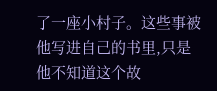了一座小村子。这些事被他写进自己的书里,只是他不知道这个故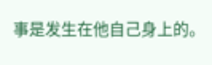事是发生在他自己身上的。